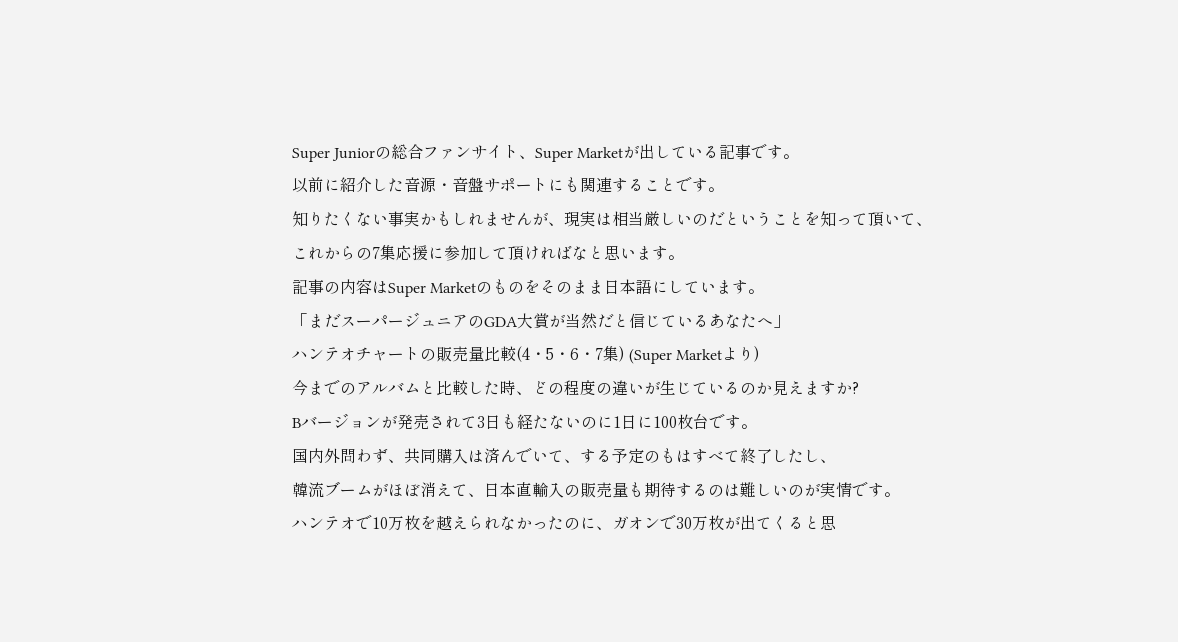Super Juniorの総合ファンサイト、Super Marketが出している記事です。
以前に紹介した音源・音盤サポートにも関連することです。
知りたくない事実かもしれませんが、現実は相当厳しいのだということを知って頂いて、
これからの7集応援に参加して頂ければなと思います。
記事の内容はSuper Marketのものをそのまま日本語にしています。
「まだスーパージュニアのGDA大賞が当然だと信じているあなたへ」
ハンテオチャートの販売量比較(4・5・6・7集) (Super Marketより)
今までのアルバムと比較した時、どの程度の違いが生じているのか見えますか?
Bバージョンが発売されて3日も経たないのに1日に100枚台です。
国内外問わず、共同購入は済んでいて、する予定のもはすべて終了したし、
韓流ブームがほぼ消えて、日本直輸入の販売量も期待するのは難しいのが実情です。
ハンテオで10万枚を越えられなかったのに、ガオンで30万枚が出てくると思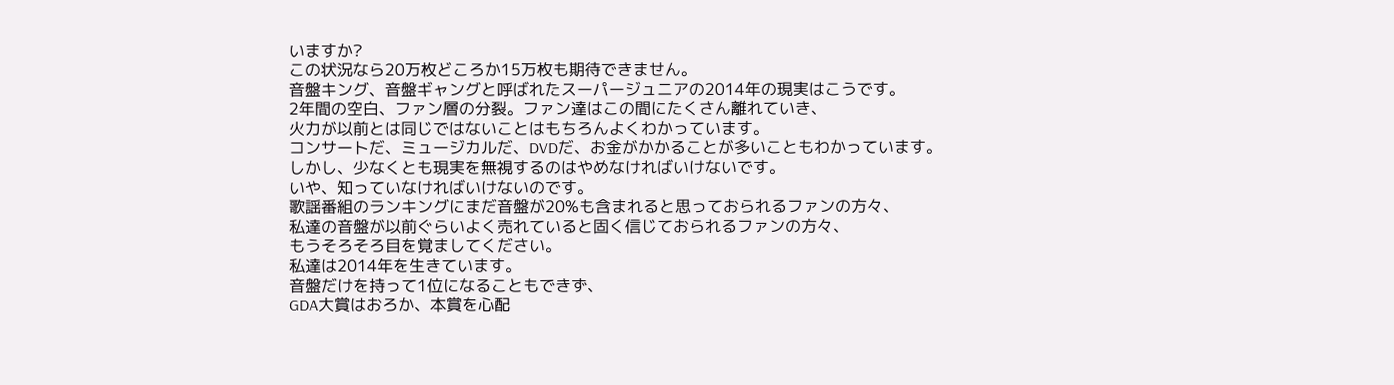いますか?
この状況なら20万枚どころか15万枚も期待できません。
音盤キング、音盤ギャングと呼ばれたスーパージュニアの2014年の現実はこうです。
2年間の空白、ファン層の分裂。ファン達はこの間にたくさん離れていき、
火力が以前とは同じではないことはもちろんよくわかっています。
コンサートだ、ミュージカルだ、DVDだ、お金がかかることが多いこともわかっています。
しかし、少なくとも現実を無視するのはやめなければいけないです。
いや、知っていなければいけないのです。
歌謡番組のランキングにまだ音盤が20%も含まれると思っておられるファンの方々、
私達の音盤が以前ぐらいよく売れていると固く信じておられるファンの方々、
もうそろそろ目を覚ましてください。
私達は2014年を生きています。
音盤だけを持って1位になることもできず、
GDA大賞はおろか、本賞を心配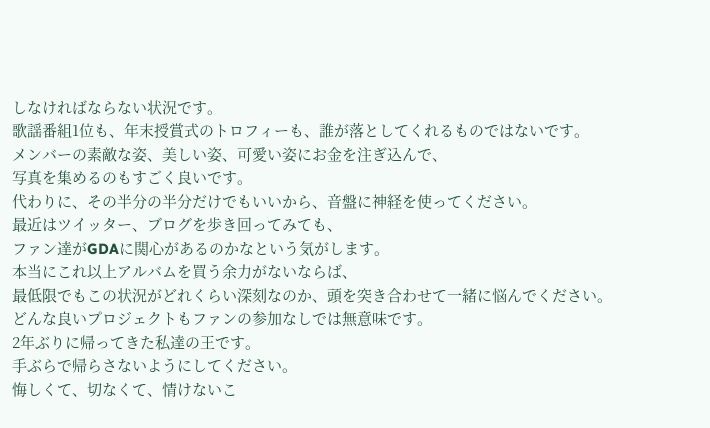しなければならない状況です。
歌謡番組1位も、年末授賞式のトロフィーも、誰が落としてくれるものではないです。
メンバーの素敵な姿、美しい姿、可愛い姿にお金を注ぎ込んで、
写真を集めるのもすごく良いです。
代わりに、その半分の半分だけでもいいから、音盤に神経を使ってください。
最近はツイッター、ブログを歩き回ってみても、
ファン達がGDAに関心があるのかなという気がします。
本当にこれ以上アルバムを買う余力がないならば、
最低限でもこの状況がどれくらい深刻なのか、頭を突き合わせて一緒に悩んでください。
どんな良いプロジェクトもファンの参加なしでは無意味です。
2年ぶりに帰ってきた私達の王です。
手ぶらで帰らさないようにしてください。
悔しくて、切なくて、情けないこ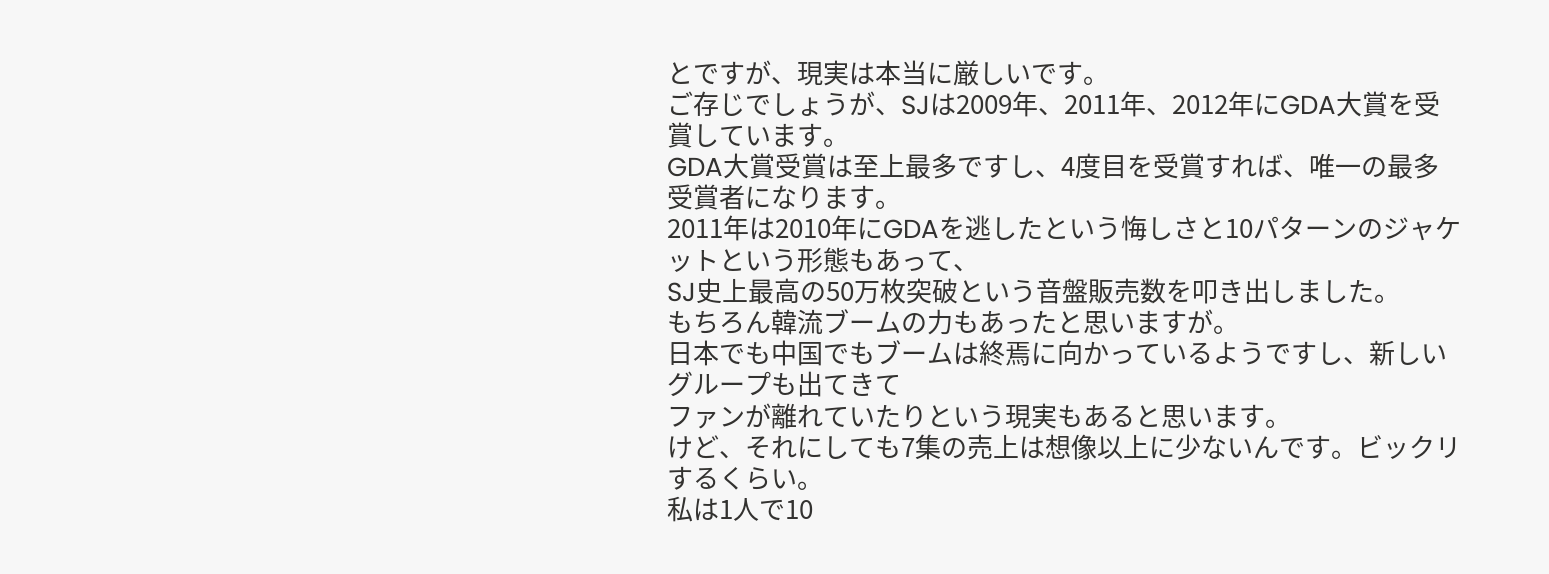とですが、現実は本当に厳しいです。
ご存じでしょうが、SJは2009年、2011年、2012年にGDA大賞を受賞しています。
GDA大賞受賞は至上最多ですし、4度目を受賞すれば、唯一の最多受賞者になります。
2011年は2010年にGDAを逃したという悔しさと10パターンのジャケットという形態もあって、
SJ史上最高の50万枚突破という音盤販売数を叩き出しました。
もちろん韓流ブームの力もあったと思いますが。
日本でも中国でもブームは終焉に向かっているようですし、新しいグループも出てきて
ファンが離れていたりという現実もあると思います。
けど、それにしても7集の売上は想像以上に少ないんです。ビックリするくらい。
私は1人で10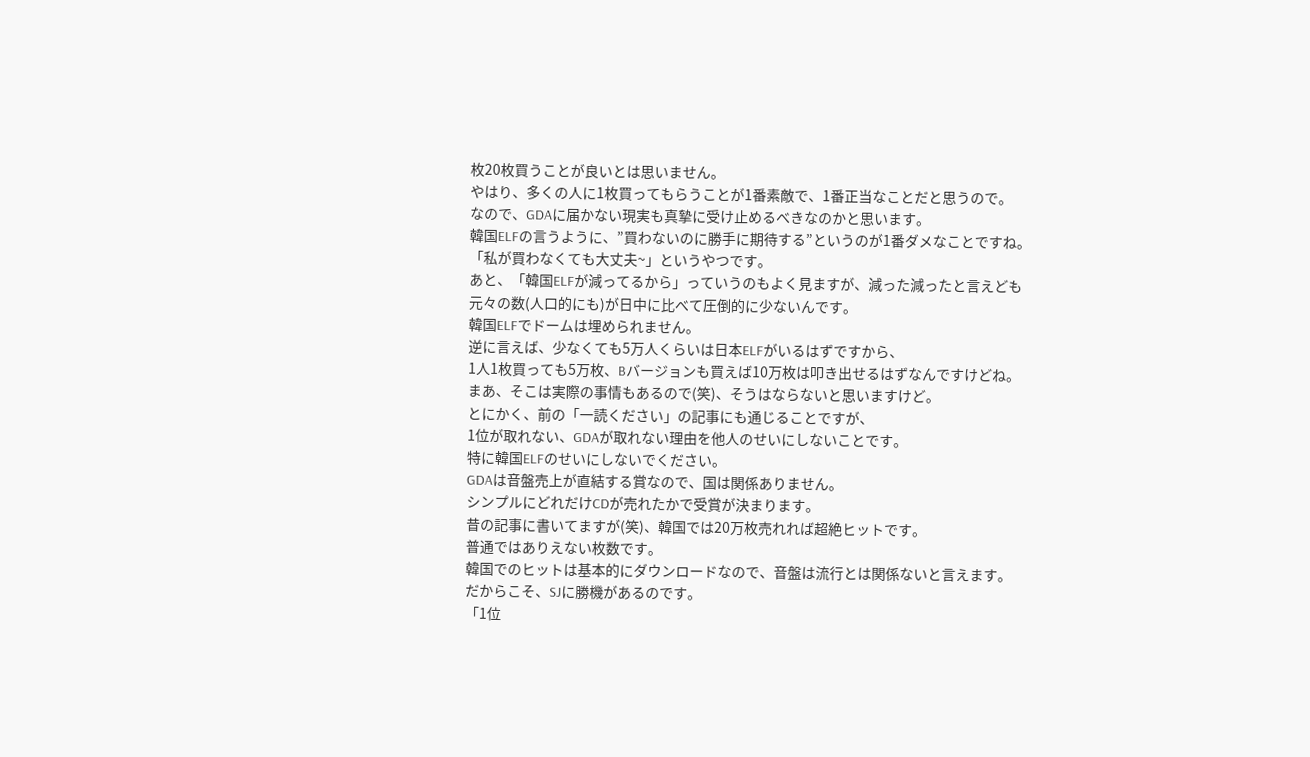枚20枚買うことが良いとは思いません。
やはり、多くの人に1枚買ってもらうことが1番素敵で、1番正当なことだと思うので。
なので、GDAに届かない現実も真摯に受け止めるべきなのかと思います。
韓国ELFの言うように、”買わないのに勝手に期待する”というのが1番ダメなことですね。
「私が買わなくても大丈夫~」というやつです。
あと、「韓国ELFが減ってるから」っていうのもよく見ますが、減った減ったと言えども
元々の数(人口的にも)が日中に比べて圧倒的に少ないんです。
韓国ELFでドームは埋められません。
逆に言えば、少なくても5万人くらいは日本ELFがいるはずですから、
1人1枚買っても5万枚、Bバージョンも買えば10万枚は叩き出せるはずなんですけどね。
まあ、そこは実際の事情もあるので(笑)、そうはならないと思いますけど。
とにかく、前の「一読ください」の記事にも通じることですが、
1位が取れない、GDAが取れない理由を他人のせいにしないことです。
特に韓国ELFのせいにしないでください。
GDAは音盤売上が直結する賞なので、国は関係ありません。
シンプルにどれだけCDが売れたかで受賞が決まります。
昔の記事に書いてますが(笑)、韓国では20万枚売れれば超絶ヒットです。
普通ではありえない枚数です。
韓国でのヒットは基本的にダウンロードなので、音盤は流行とは関係ないと言えます。
だからこそ、SJに勝機があるのです。
「1位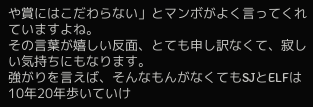や賞にはこだわらない」とマンボがよく言ってくれていますよね。
その言葉が嬉しい反面、とても申し訳なくて、寂しい気持ちにもなります。
強がりを言えば、そんなもんがなくてもSJとELFは10年20年歩いていけ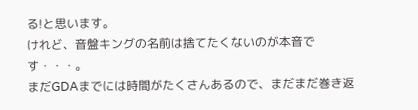る!と思います。
けれど、音盤キングの名前は捨てたくないのが本音です・・・。
まだGDAまでには時間がたくさんあるので、まだまだ巻き返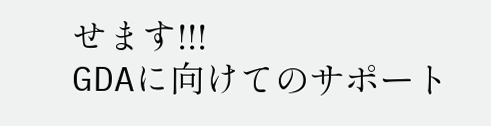せます!!!
GDAに向けてのサポート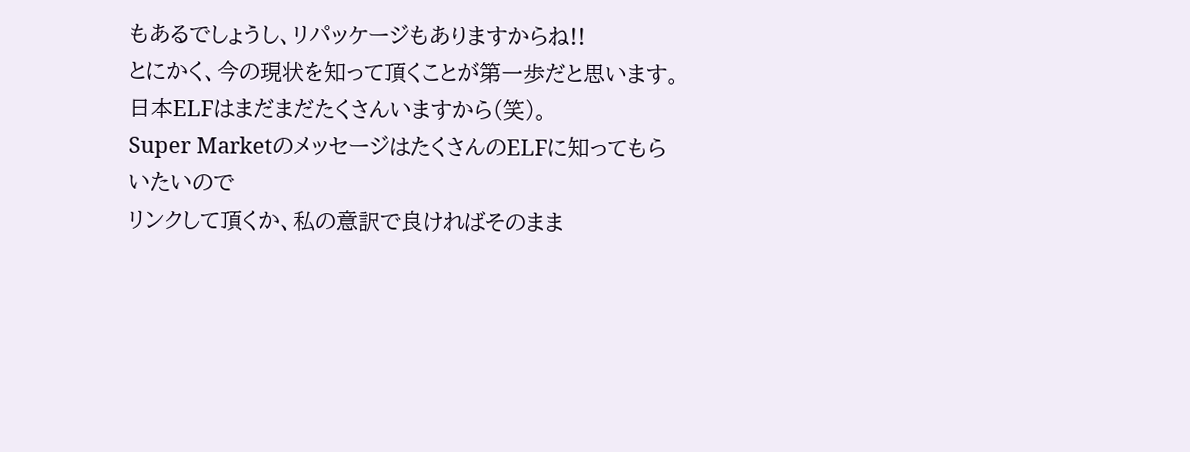もあるでしょうし、リパッケージもありますからね!!
とにかく、今の現状を知って頂くことが第一歩だと思います。
日本ELFはまだまだたくさんいますから(笑)。
Super MarketのメッセージはたくさんのELFに知ってもらいたいので
リンクして頂くか、私の意訳で良ければそのまま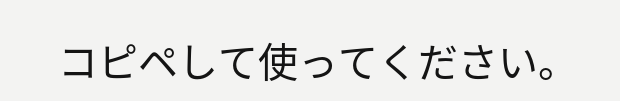コピペして使ってください。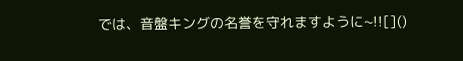では、音盤キングの名誉を守れますように~!![]()